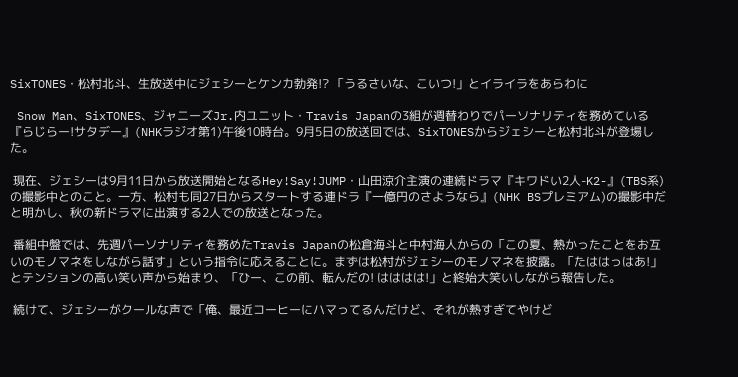SixTONES・松村北斗、生放送中にジェシーとケンカ勃発!? 「うるさいな、こいつ!」とイライラをあらわに

 Snow Man、SixTONES、ジャニーズJr.内ユニット・Travis Japanの3組が週替わりでパーソナリティを務めている『らじらー!サタデー』(NHKラジオ第1)午後10時台。9月5日の放送回では、SixTONESからジェシーと松村北斗が登場した。

 現在、ジェシーは9月11日から放送開始となるHey!Say!JUMP・山田涼介主演の連続ドラマ『キワドい2人-K2-』(TBS系)の撮影中とのこと。一方、松村も同27日からスタートする連ドラ『一億円のさようなら』(NHK BSプレミアム)の撮影中だと明かし、秋の新ドラマに出演する2人での放送となった。

 番組中盤では、先週パーソナリティを務めたTravis Japanの松倉海斗と中村海人からの「この夏、熱かったことをお互いのモノマネをしながら話す」という指令に応えることに。まずは松村がジェシーのモノマネを披露。「たははっはあ!」とテンションの高い笑い声から始まり、「ひー、この前、転んだの! はははは!」と終始大笑いしながら報告した。

 続けて、ジェシーがクールな声で「俺、最近コーヒーにハマってるんだけど、それが熱すぎてやけど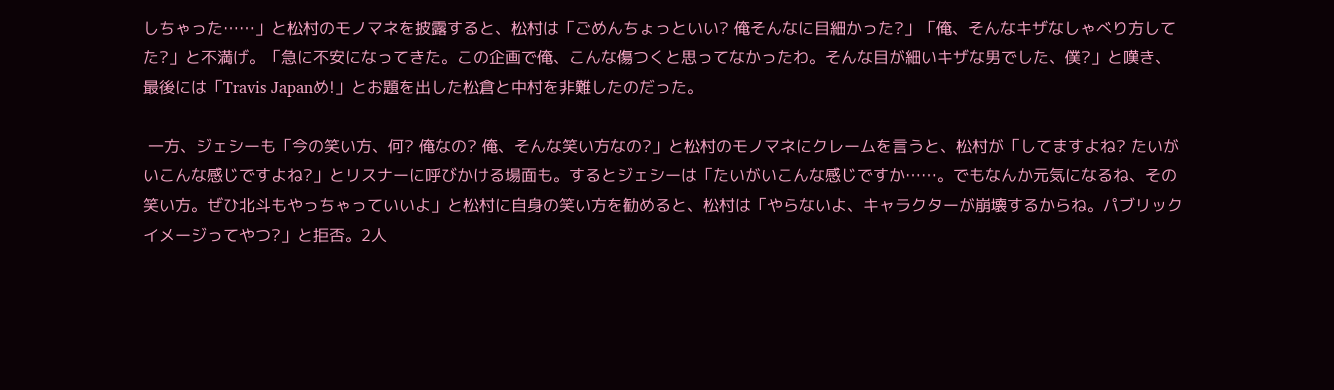しちゃった……」と松村のモノマネを披露すると、松村は「ごめんちょっといい? 俺そんなに目細かった?」「俺、そんなキザなしゃべり方してた?」と不満げ。「急に不安になってきた。この企画で俺、こんな傷つくと思ってなかったわ。そんな目が細いキザな男でした、僕?」と嘆き、最後には「Travis Japanめ!」とお題を出した松倉と中村を非難したのだった。

 一方、ジェシーも「今の笑い方、何? 俺なの? 俺、そんな笑い方なの?」と松村のモノマネにクレームを言うと、松村が「してますよね? たいがいこんな感じですよね?」とリスナーに呼びかける場面も。するとジェシーは「たいがいこんな感じですか……。でもなんか元気になるね、その笑い方。ぜひ北斗もやっちゃっていいよ」と松村に自身の笑い方を勧めると、松村は「やらないよ、キャラクターが崩壊するからね。パブリックイメージってやつ?」と拒否。2人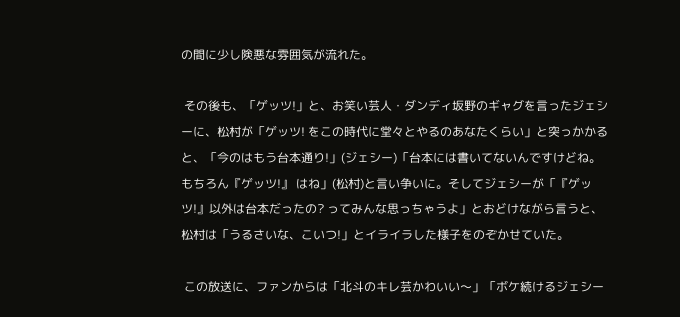の間に少し険悪な雰囲気が流れた。

 その後も、「ゲッツ!」と、お笑い芸人・ダンディ坂野のギャグを言ったジェシーに、松村が「ゲッツ! をこの時代に堂々とやるのあなたくらい」と突っかかると、「今のはもう台本通り!」(ジェシー)「台本には書いてないんですけどね。もちろん『ゲッツ!』 はね」(松村)と言い争いに。そしてジェシーが「『ゲッツ!』以外は台本だったの? ってみんな思っちゃうよ」とおどけながら言うと、松村は「うるさいな、こいつ!」とイライラした様子をのぞかせていた。

 この放送に、ファンからは「北斗のキレ芸かわいい〜」「ボケ続けるジェシー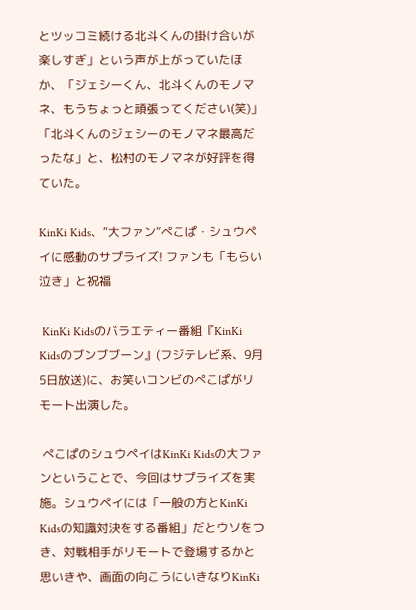とツッコミ続ける北斗くんの掛け合いが楽しすぎ」という声が上がっていたほか、「ジェシーくん、北斗くんのモノマネ、もうちょっと頑張ってください(笑)」「北斗くんのジェシーのモノマネ最高だったな」と、松村のモノマネが好評を得ていた。

KinKi Kids、“大ファン”ぺこぱ・シュウペイに感動のサプライズ! ファンも「もらい泣き」と祝福

 KinKi Kidsのバラエティー番組『KinKi Kidsのブンブブーン』(フジテレビ系、9月5日放送)に、お笑いコンビのぺこぱがリモート出演した。

 ぺこぱのシュウペイはKinKi Kidsの大ファンということで、今回はサプライズを実施。シュウペイには「一般の方とKinKi Kidsの知識対決をする番組」だとウソをつき、対戦相手がリモートで登場するかと思いきや、画面の向こうにいきなりKinKi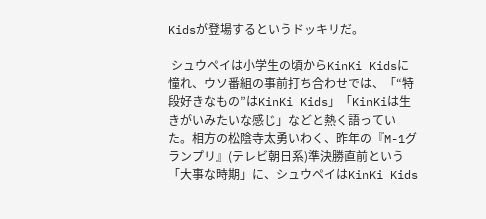Kidsが登場するというドッキリだ。

 シュウペイは小学生の頃からKinKi Kidsに憧れ、ウソ番組の事前打ち合わせでは、「“特段好きなもの”はKinKi Kids」「KinKiは生きがいみたいな感じ」などと熱く語っていた。相方の松陰寺太勇いわく、昨年の『M-1グランプリ』(テレビ朝日系)準決勝直前という「大事な時期」に、シュウペイはKinKi Kids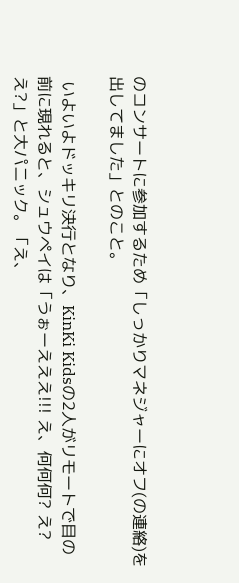のコンサートに参加するため「しっかりマネジャーにオフ(の連絡)を出してました」とのこと。

 いよいよドッキリ決行となり、KinKi Kidsの2人がリモートで目の前に現れると、シュウペイは「うぉーえええ!!! え、何何何? え? え?」と大パニック。「え、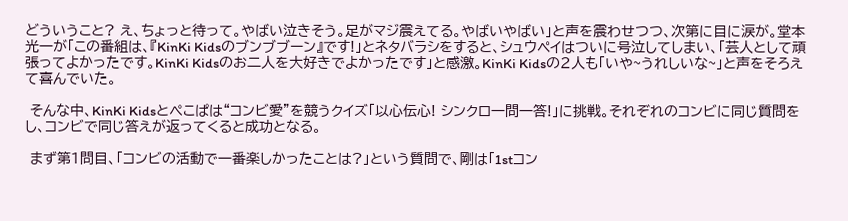どういうこと? え、ちょっと待って。やばい泣きそう。足がマジ震えてる。やばいやばい」と声を震わせつつ、次第に目に涙が。堂本光一が「この番組は、『KinKi Kidsのブンブブーン』です!」とネタバラシをすると、シュウペイはついに号泣してしまい、「芸人として頑張ってよかったです。KinKi Kidsのお二人を大好きでよかったです」と感激。KinKi Kidsの2人も「いや~うれしいな~」と声をそろえて喜んでいた。

 そんな中、KinKi Kidsとぺこぱは“コンビ愛”を競うクイズ「以心伝心! シンクロ一問一答!」に挑戦。それぞれのコンビに同じ質問をし、コンビで同じ答えが返ってくると成功となる。

 まず第1問目、「コンビの活動で一番楽しかったことは?」という質問で、剛は「1stコン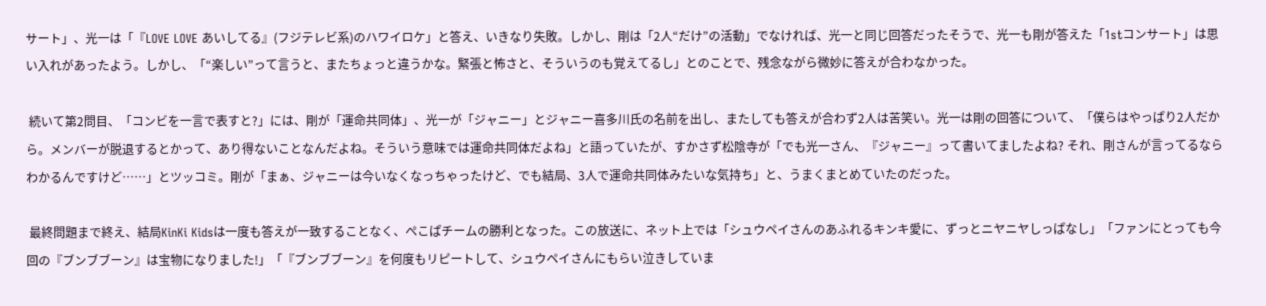サート」、光一は「『LOVE LOVE あいしてる』(フジテレビ系)のハワイロケ」と答え、いきなり失敗。しかし、剛は「2人“だけ”の活動」でなければ、光一と同じ回答だったそうで、光一も剛が答えた「1stコンサート」は思い入れがあったよう。しかし、「“楽しい”って言うと、またちょっと違うかな。緊張と怖さと、そういうのも覚えてるし」とのことで、残念ながら微妙に答えが合わなかった。

 続いて第2問目、「コンビを一言で表すと?」には、剛が「運命共同体」、光一が「ジャニー」とジャニー喜多川氏の名前を出し、またしても答えが合わず2人は苦笑い。光一は剛の回答について、「僕らはやっぱり2人だから。メンバーが脱退するとかって、あり得ないことなんだよね。そういう意味では運命共同体だよね」と語っていたが、すかさず松陰寺が「でも光一さん、『ジャニー』って書いてましたよね? それ、剛さんが言ってるならわかるんですけど……」とツッコミ。剛が「まぁ、ジャニーは今いなくなっちゃったけど、でも結局、3人で運命共同体みたいな気持ち」と、うまくまとめていたのだった。

 最終問題まで終え、結局KinKi Kidsは一度も答えが一致することなく、ぺこぱチームの勝利となった。この放送に、ネット上では「シュウペイさんのあふれるキンキ愛に、ずっとニヤニヤしっぱなし」「ファンにとっても今回の『ブンブブーン』は宝物になりました!」「『ブンブブーン』を何度もリピートして、シュウペイさんにもらい泣きしていま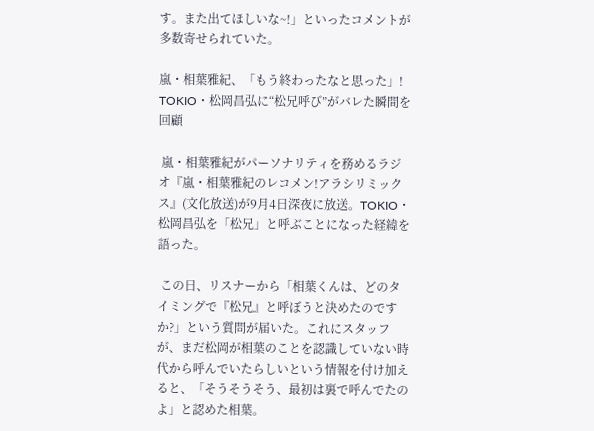す。また出てほしいな~!」といったコメントが多数寄せられていた。

嵐・相葉雅紀、「もう終わったなと思った」! TOKIO・松岡昌弘に“松兄呼び”がバレた瞬間を回顧

 嵐・相葉雅紀がパーソナリティを務めるラジオ『嵐・相葉雅紀のレコメン!アラシリミックス』(文化放送)が9月4日深夜に放送。TOKIO・松岡昌弘を「松兄」と呼ぶことになった経緯を語った。

 この日、リスナーから「相葉くんは、どのタイミングで『松兄』と呼ぼうと決めたのですか?」という質問が届いた。これにスタッフが、まだ松岡が相葉のことを認識していない時代から呼んでいたらしいという情報を付け加えると、「そうそうそう、最初は裏で呼んでたのよ」と認めた相葉。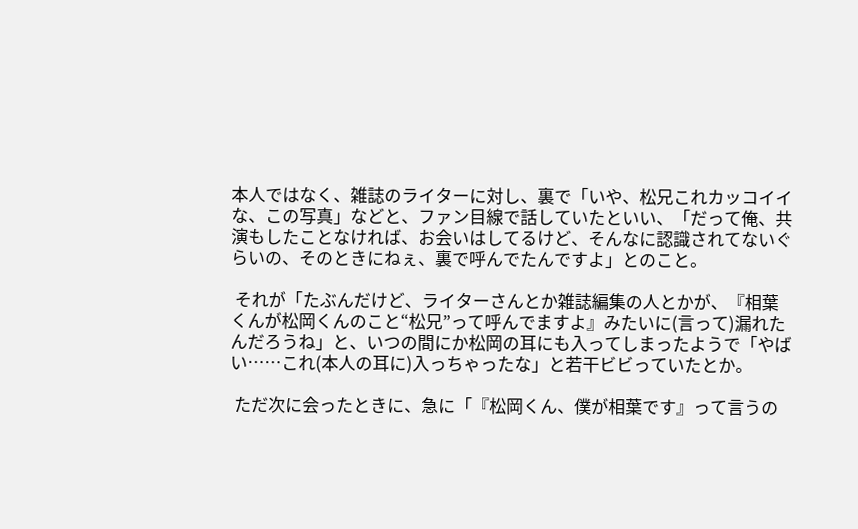本人ではなく、雑誌のライターに対し、裏で「いや、松兄これカッコイイな、この写真」などと、ファン目線で話していたといい、「だって俺、共演もしたことなければ、お会いはしてるけど、そんなに認識されてないぐらいの、そのときにねぇ、裏で呼んでたんですよ」とのこと。

 それが「たぶんだけど、ライターさんとか雑誌編集の人とかが、『相葉くんが松岡くんのこと“松兄”って呼んでますよ』みたいに(言って)漏れたんだろうね」と、いつの間にか松岡の耳にも入ってしまったようで「やばい……これ(本人の耳に)入っちゃったな」と若干ビビっていたとか。

 ただ次に会ったときに、急に「『松岡くん、僕が相葉です』って言うの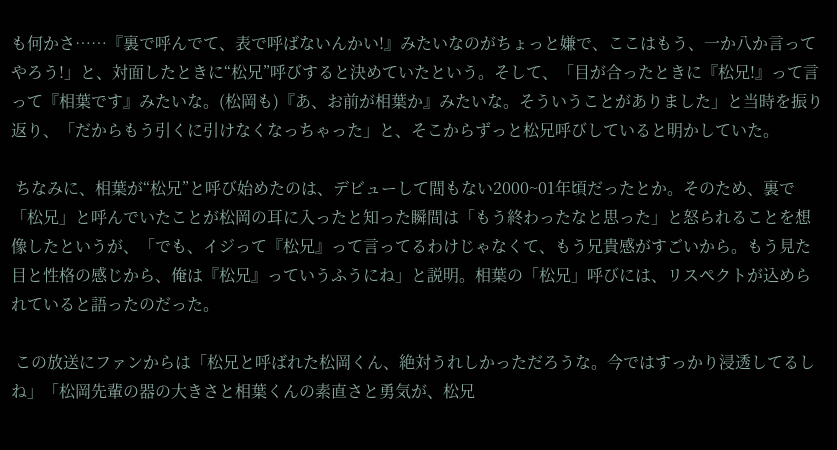も何かさ……『裏で呼んでて、表で呼ばないんかい!』みたいなのがちょっと嫌で、ここはもう、一か八か言ってやろう!」と、対面したときに“松兄”呼びすると決めていたという。そして、「目が合ったときに『松兄!』って言って『相葉です』みたいな。(松岡も)『あ、お前が相葉か』みたいな。そういうことがありました」と当時を振り返り、「だからもう引くに引けなくなっちゃった」と、そこからずっと松兄呼びしていると明かしていた。

 ちなみに、相葉が“松兄”と呼び始めたのは、デビューして間もない2000~01年頃だったとか。そのため、裏で「松兄」と呼んでいたことが松岡の耳に入ったと知った瞬間は「もう終わったなと思った」と怒られることを想像したというが、「でも、イジって『松兄』って言ってるわけじゃなくて、もう兄貴感がすごいから。もう見た目と性格の感じから、俺は『松兄』っていうふうにね」と説明。相葉の「松兄」呼びには、リスペクトが込められていると語ったのだった。

 この放送にファンからは「松兄と呼ばれた松岡くん、絶対うれしかっただろうな。今ではすっかり浸透してるしね」「松岡先輩の器の大きさと相葉くんの素直さと勇気が、松兄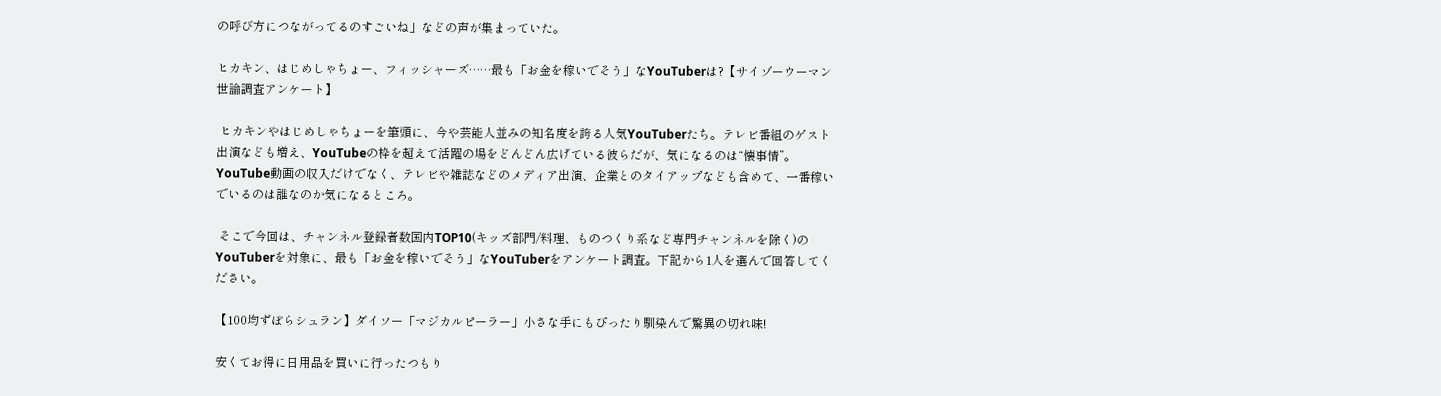の呼び方につながってるのすごいね」などの声が集まっていた。

ヒカキン、はじめしゃちょー、フィッシャーズ……最も「お金を稼いでそう」なYouTuberは?【サイゾーウーマン世論調査アンケート】

 ヒカキンやはじめしゃちょーを筆頭に、今や芸能人並みの知名度を誇る人気YouTuberたち。テレビ番組のゲスト出演なども増え、YouTubeの枠を超えて活躍の場をどんどん広げている彼らだが、気になるのは“懐事情”。YouTube動画の収入だけでなく、テレビや雑誌などのメディア出演、企業とのタイアップなども含めて、一番稼いでいるのは誰なのか気になるところ。

 そこで今回は、チャンネル登録者数国内TOP10(キッズ部門/料理、ものつくり系など専門チャンネルを除く)のYouTuberを対象に、最も「お金を稼いでそう」なYouTuberをアンケート調査。下記から1人を選んで回答してください。

【100均ずぼらシュラン】ダイソー「マジカルピーラー」小さな手にもぴったり馴染んで驚異の切れ味!

安くてお得に日用品を買いに行ったつもり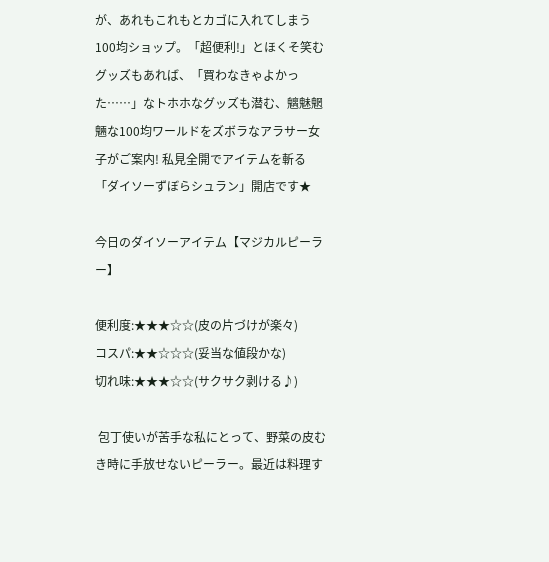が、あれもこれもとカゴに入れてしまう100均ショップ。「超便利!」とほくそ笑むグッズもあれば、「買わなきゃよかった……」なトホホなグッズも潜む、魑魅魍魎な100均ワールドをズボラなアラサー女子がご案内! 私見全開でアイテムを斬る「ダイソーずぼらシュラン」開店です★

今日のダイソーアイテム【マジカルピーラー】

便利度:★★★☆☆(皮の片づけが楽々)
コスパ:★★☆☆☆(妥当な値段かな)
切れ味:★★★☆☆(サクサク剥ける♪)

 包丁使いが苦手な私にとって、野菜の皮むき時に手放せないピーラー。最近は料理す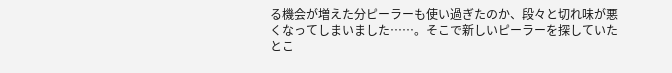る機会が増えた分ピーラーも使い過ぎたのか、段々と切れ味が悪くなってしまいました……。そこで新しいピーラーを探していたとこ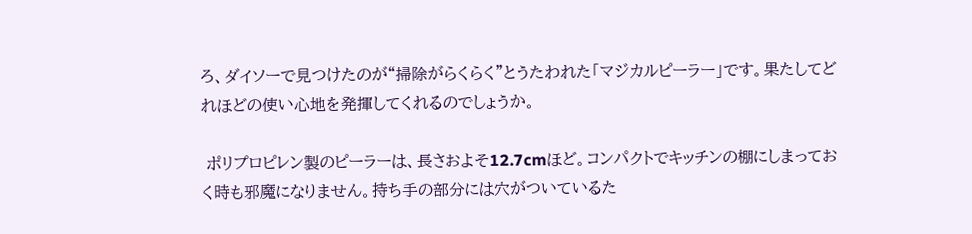ろ、ダイソーで見つけたのが“掃除がらくらく”とうたわれた「マジカルピーラー」です。果たしてどれほどの使い心地を発揮してくれるのでしょうか。

 ポリプロピレン製のピーラーは、長さおよそ12.7cmほど。コンパクトでキッチンの棚にしまっておく時も邪魔になりません。持ち手の部分には穴がついているた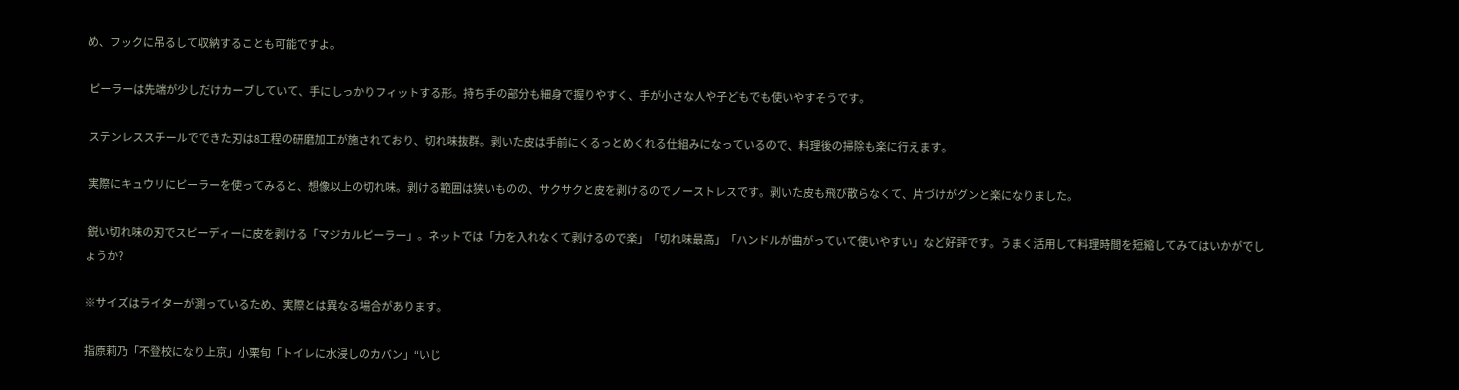め、フックに吊るして収納することも可能ですよ。

 ピーラーは先端が少しだけカーブしていて、手にしっかりフィットする形。持ち手の部分も細身で握りやすく、手が小さな人や子どもでも使いやすそうです。

 ステンレススチールでできた刃は8工程の研磨加工が施されており、切れ味抜群。剥いた皮は手前にくるっとめくれる仕組みになっているので、料理後の掃除も楽に行えます。

 実際にキュウリにピーラーを使ってみると、想像以上の切れ味。剥ける範囲は狭いものの、サクサクと皮を剥けるのでノーストレスです。剥いた皮も飛び散らなくて、片づけがグンと楽になりました。

 鋭い切れ味の刃でスピーディーに皮を剥ける「マジカルピーラー」。ネットでは「力を入れなくて剥けるので楽」「切れ味最高」「ハンドルが曲がっていて使いやすい」など好評です。うまく活用して料理時間を短縮してみてはいかがでしょうか?

※サイズはライターが測っているため、実際とは異なる場合があります。

指原莉乃「不登校になり上京」小栗旬「トイレに水浸しのカバン」“いじ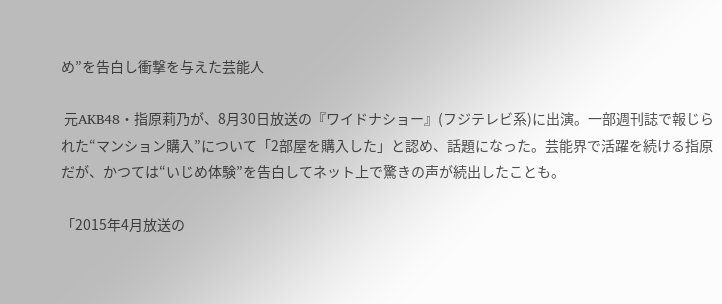め”を告白し衝撃を与えた芸能人

 元AKB48・指原莉乃が、8月30日放送の『ワイドナショー』(フジテレビ系)に出演。一部週刊誌で報じられた“マンション購入”について「2部屋を購入した」と認め、話題になった。芸能界で活躍を続ける指原だが、かつては“いじめ体験”を告白してネット上で驚きの声が続出したことも。

「2015年4月放送の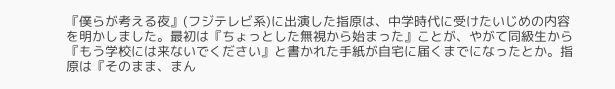『僕らが考える夜』(フジテレビ系)に出演した指原は、中学時代に受けたいじめの内容を明かしました。最初は『ちょっとした無視から始まった』ことが、やがて同級生から『もう学校には来ないでください』と書かれた手紙が自宅に届くまでになったとか。指原は『そのまま、まん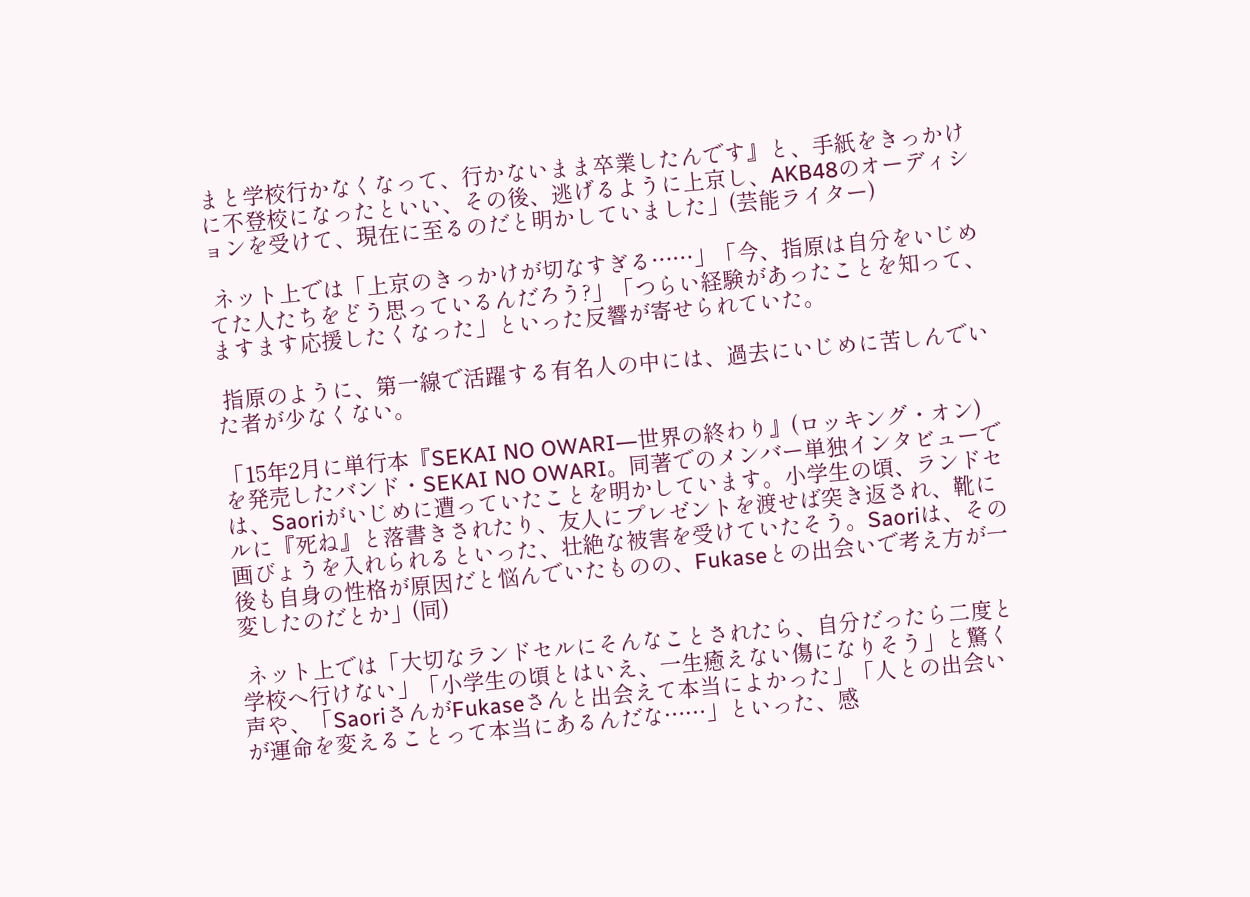まと学校行かなくなって、行かないまま卒業したんです』と、手紙をきっかけに不登校になったといい、その後、逃げるように上京し、AKB48のオーディションを受けて、現在に至るのだと明かしていました」(芸能ライター)

 ネット上では「上京のきっかけが切なすぎる……」「今、指原は自分をいじめてた人たちをどう思っているんだろう?」「つらい経験があったことを知って、ますます応援したくなった」といった反響が寄せられていた。

 指原のように、第一線で活躍する有名人の中には、過去にいじめに苦しんでいた者が少なくない。

「15年2月に単行本『SEKAI NO OWARI―世界の終わり』(ロッキング・オン)を発売したバンド・SEKAI NO OWARI。同著でのメンバー単独インタビューでは、Saoriがいじめに遭っていたことを明かしています。小学生の頃、ランドセルに『死ね』と落書きされたり、友人にプレゼントを渡せば突き返され、靴に画びょうを入れられるといった、壮絶な被害を受けていたそう。Saoriは、その後も自身の性格が原因だと悩んでいたものの、Fukaseとの出会いで考え方が一変したのだとか」(同)

 ネット上では「大切なランドセルにそんなことされたら、自分だったら二度と学校へ行けない」「小学生の頃とはいえ、一生癒えない傷になりそう」と驚く声や、「SaoriさんがFukaseさんと出会えて本当によかった」「人との出会いが運命を変えることって本当にあるんだな……」といった、感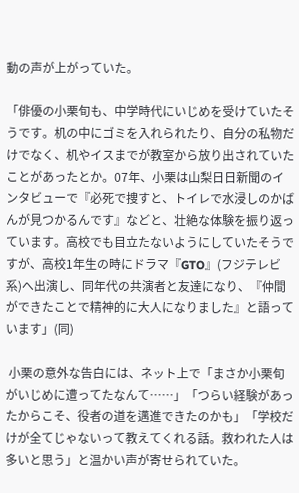動の声が上がっていた。

「俳優の小栗旬も、中学時代にいじめを受けていたそうです。机の中にゴミを入れられたり、自分の私物だけでなく、机やイスまでが教室から放り出されていたことがあったとか。07年、小栗は山梨日日新聞のインタビューで『必死で捜すと、トイレで水浸しのかばんが見つかるんです』などと、壮絶な体験を振り返っています。高校でも目立たないようにしていたそうですが、高校1年生の時にドラマ『GTO』(フジテレビ系)へ出演し、同年代の共演者と友達になり、『仲間ができたことで精神的に大人になりました』と語っています」(同)

 小栗の意外な告白には、ネット上で「まさか小栗旬がいじめに遭ってたなんて……」「つらい経験があったからこそ、役者の道を邁進できたのかも」「学校だけが全てじゃないって教えてくれる話。救われた人は多いと思う」と温かい声が寄せられていた。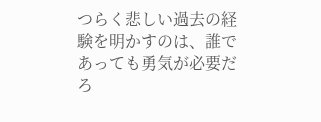つらく悲しい過去の経験を明かすのは、誰であっても勇気が必要だろ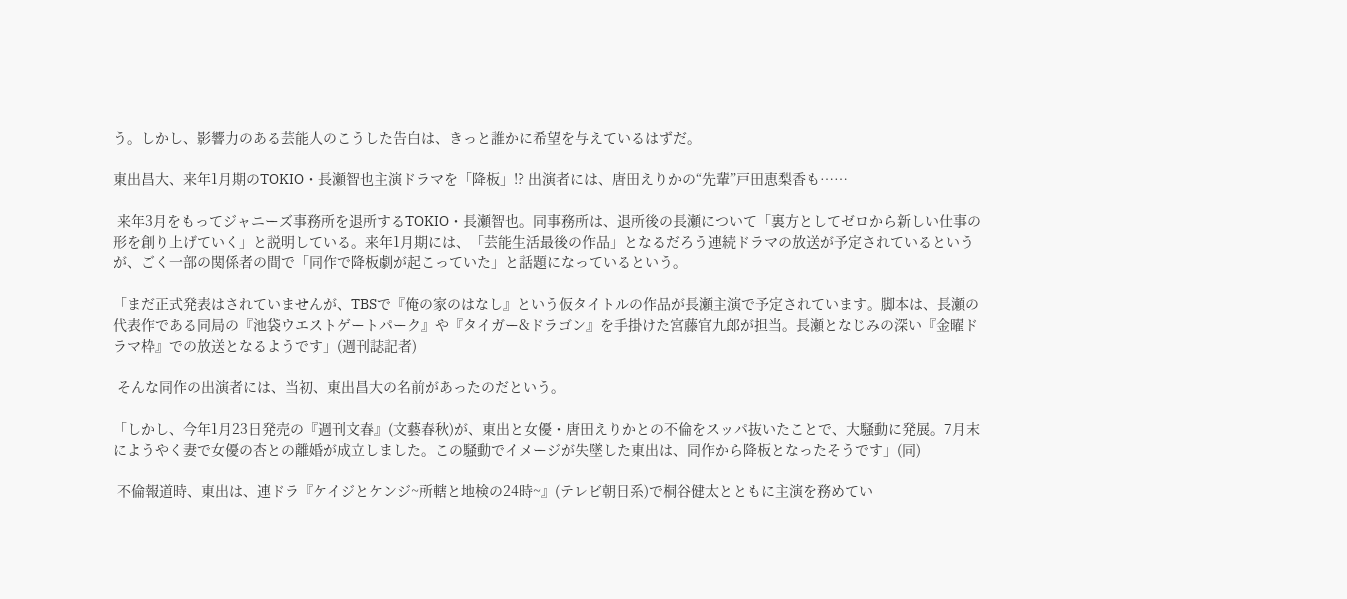う。しかし、影響力のある芸能人のこうした告白は、きっと誰かに希望を与えているはずだ。

東出昌大、来年1月期のTOKIO・長瀬智也主演ドラマを「降板」!? 出演者には、唐田えりかの“先輩”戸田恵梨香も……

 来年3月をもってジャニーズ事務所を退所するTOKIO・長瀬智也。同事務所は、退所後の長瀬について「裏方としてゼロから新しい仕事の形を創り上げていく」と説明している。来年1月期には、「芸能生活最後の作品」となるだろう連続ドラマの放送が予定されているというが、ごく一部の関係者の間で「同作で降板劇が起こっていた」と話題になっているという。

「まだ正式発表はされていませんが、TBSで『俺の家のはなし』という仮タイトルの作品が長瀬主演で予定されています。脚本は、長瀬の代表作である同局の『池袋ウエストゲートパーク』や『タイガー&ドラゴン』を手掛けた宮藤官九郎が担当。長瀬となじみの深い『金曜ドラマ枠』での放送となるようです」(週刊誌記者)

 そんな同作の出演者には、当初、東出昌大の名前があったのだという。

「しかし、今年1月23日発売の『週刊文春』(文藝春秋)が、東出と女優・唐田えりかとの不倫をスッパ抜いたことで、大騒動に発展。7月末にようやく妻で女優の杏との離婚が成立しました。この騒動でイメージが失墜した東出は、同作から降板となったそうです」(同)

 不倫報道時、東出は、連ドラ『ケイジとケンジ~所轄と地検の24時~』(テレビ朝日系)で桐谷健太とともに主演を務めてい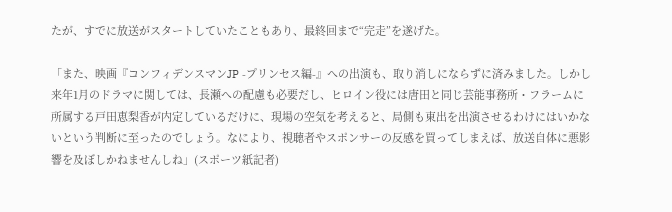たが、すでに放送がスタートしていたこともあり、最終回まで“完走”を遂げた。

「また、映画『コンフィデンスマンJP -プリンセス編-』への出演も、取り消しにならずに済みました。しかし来年1月のドラマに関しては、長瀬への配慮も必要だし、ヒロイン役には唐田と同じ芸能事務所・フラームに所属する戸田恵梨香が内定しているだけに、現場の空気を考えると、局側も東出を出演させるわけにはいかないという判断に至ったのでしょう。なにより、視聴者やスポンサーの反感を買ってしまえば、放送自体に悪影響を及ぼしかねませんしね」(スポーツ紙記者)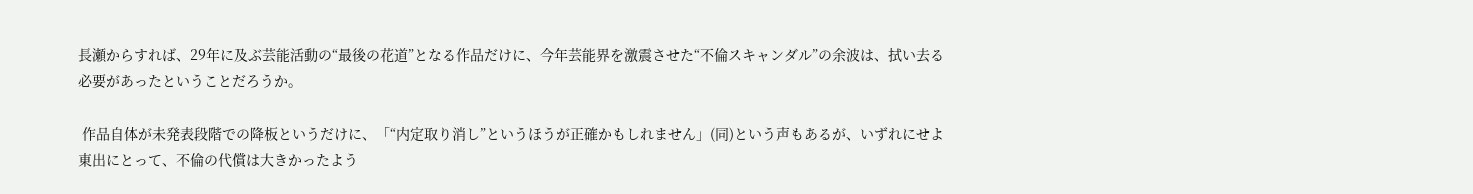長瀬からすれば、29年に及ぶ芸能活動の“最後の花道”となる作品だけに、今年芸能界を激震させた“不倫スキャンダル”の余波は、拭い去る必要があったということだろうか。

 作品自体が未発表段階での降板というだけに、「“内定取り消し”というほうが正確かもしれません」(同)という声もあるが、いずれにせよ東出にとって、不倫の代償は大きかったよう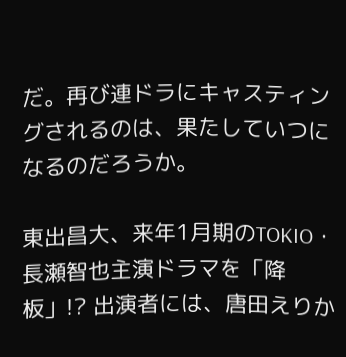だ。再び連ドラにキャスティングされるのは、果たしていつになるのだろうか。

東出昌大、来年1月期のTOKIO・長瀬智也主演ドラマを「降板」!? 出演者には、唐田えりか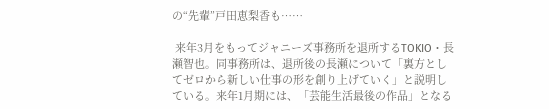の“先輩”戸田恵梨香も……

 来年3月をもってジャニーズ事務所を退所するTOKIO・長瀬智也。同事務所は、退所後の長瀬について「裏方としてゼロから新しい仕事の形を創り上げていく」と説明している。来年1月期には、「芸能生活最後の作品」となる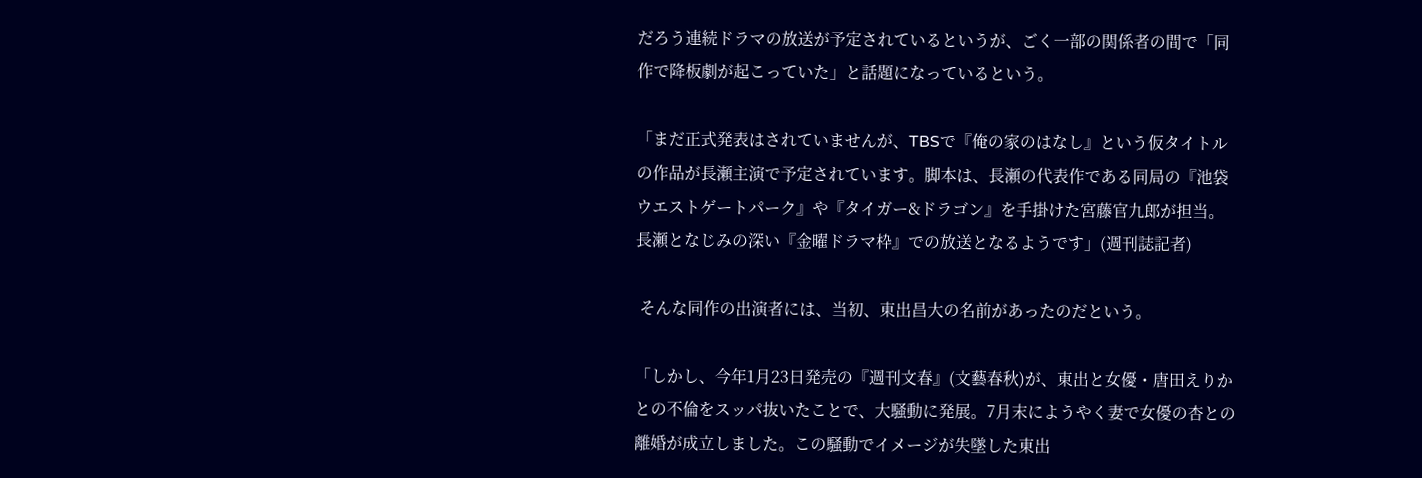だろう連続ドラマの放送が予定されているというが、ごく一部の関係者の間で「同作で降板劇が起こっていた」と話題になっているという。

「まだ正式発表はされていませんが、TBSで『俺の家のはなし』という仮タイトルの作品が長瀬主演で予定されています。脚本は、長瀬の代表作である同局の『池袋ウエストゲートパーク』や『タイガー&ドラゴン』を手掛けた宮藤官九郎が担当。長瀬となじみの深い『金曜ドラマ枠』での放送となるようです」(週刊誌記者)

 そんな同作の出演者には、当初、東出昌大の名前があったのだという。

「しかし、今年1月23日発売の『週刊文春』(文藝春秋)が、東出と女優・唐田えりかとの不倫をスッパ抜いたことで、大騒動に発展。7月末にようやく妻で女優の杏との離婚が成立しました。この騒動でイメージが失墜した東出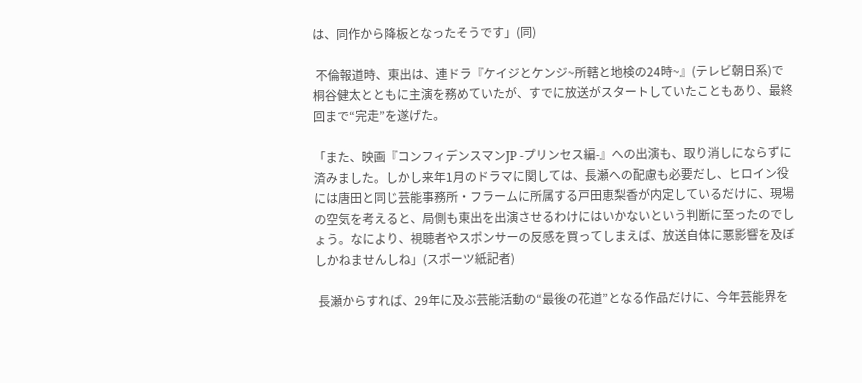は、同作から降板となったそうです」(同)

 不倫報道時、東出は、連ドラ『ケイジとケンジ~所轄と地検の24時~』(テレビ朝日系)で桐谷健太とともに主演を務めていたが、すでに放送がスタートしていたこともあり、最終回まで“完走”を遂げた。

「また、映画『コンフィデンスマンJP -プリンセス編-』への出演も、取り消しにならずに済みました。しかし来年1月のドラマに関しては、長瀬への配慮も必要だし、ヒロイン役には唐田と同じ芸能事務所・フラームに所属する戸田恵梨香が内定しているだけに、現場の空気を考えると、局側も東出を出演させるわけにはいかないという判断に至ったのでしょう。なにより、視聴者やスポンサーの反感を買ってしまえば、放送自体に悪影響を及ぼしかねませんしね」(スポーツ紙記者)

 長瀬からすれば、29年に及ぶ芸能活動の“最後の花道”となる作品だけに、今年芸能界を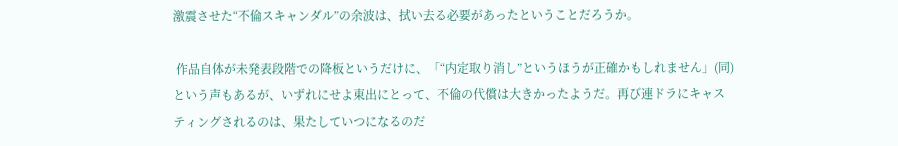激震させた“不倫スキャンダル”の余波は、拭い去る必要があったということだろうか。

 作品自体が未発表段階での降板というだけに、「“内定取り消し”というほうが正確かもしれません」(同)という声もあるが、いずれにせよ東出にとって、不倫の代償は大きかったようだ。再び連ドラにキャスティングされるのは、果たしていつになるのだ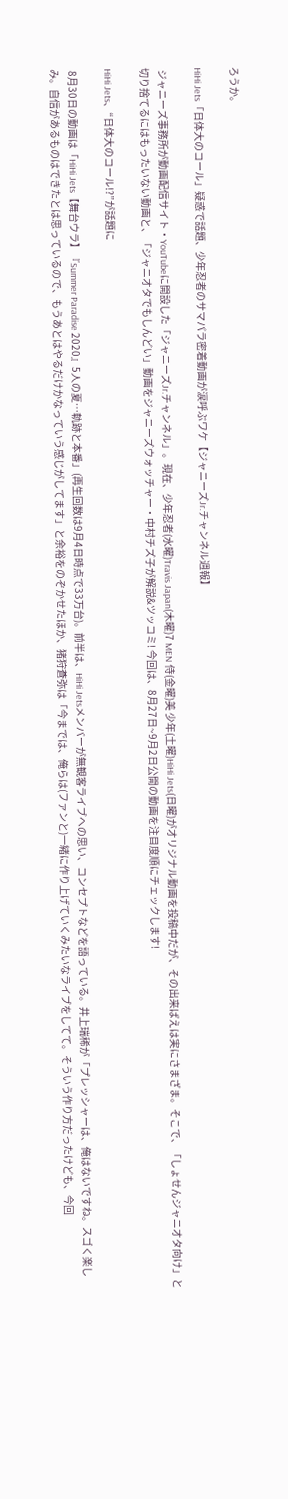ろうか。

HiHi Jets「日体大のコール」疑惑で話題、少年忍者のサマパラ密着動画が涙呼ぶワケ【ジャニーズJr.チャンネル週報】

 ジャニーズ事務所が動画配信サイト・YouTubeに開設した「ジャニーズJr.チャンネル」。現在、少年忍者(水曜)Travis Japan(木曜)7 MEN 侍(金曜)美 少年(土曜)HiHi Jets(日曜)がオリジナル動画を投稿中だが、その出来ばえは実にさまざま。そこで、「しょせんジャニオタ向け」と切り捨てるにはもったいない動画と、「ジャニオタでもしんどい」動画をジャニーズウォッチャー・中村チズ子が解説&ツッコミ! 今回は、8月27日~9月2日公開の動画を注目度順にチェックします!

HiHi Jets、“日体大のコール!?”が話題に

 8月30日の動画は「HiHi Jets【舞台ウラ】『Summer Paradise 2020』5人の夏…軌跡と本番」(再生回数は9月4日時点で33万台)。前半は、HiHi Jetsメンバーが無観客ライブへの思い、コンセプトなどを語っている。井上瑞稀が「プレッシャーは、俺はないですね。スゴく楽しみ。自信があるものはできたとは思っているので、もうあとはやるだけかなっていう感じがしてます」と余裕をのぞかせたほか、猪狩蒼弥は「今までは、俺らは(ファンと)一緒に作り上げていくみたいなライブをしてて。そういう作り方だったけども、今回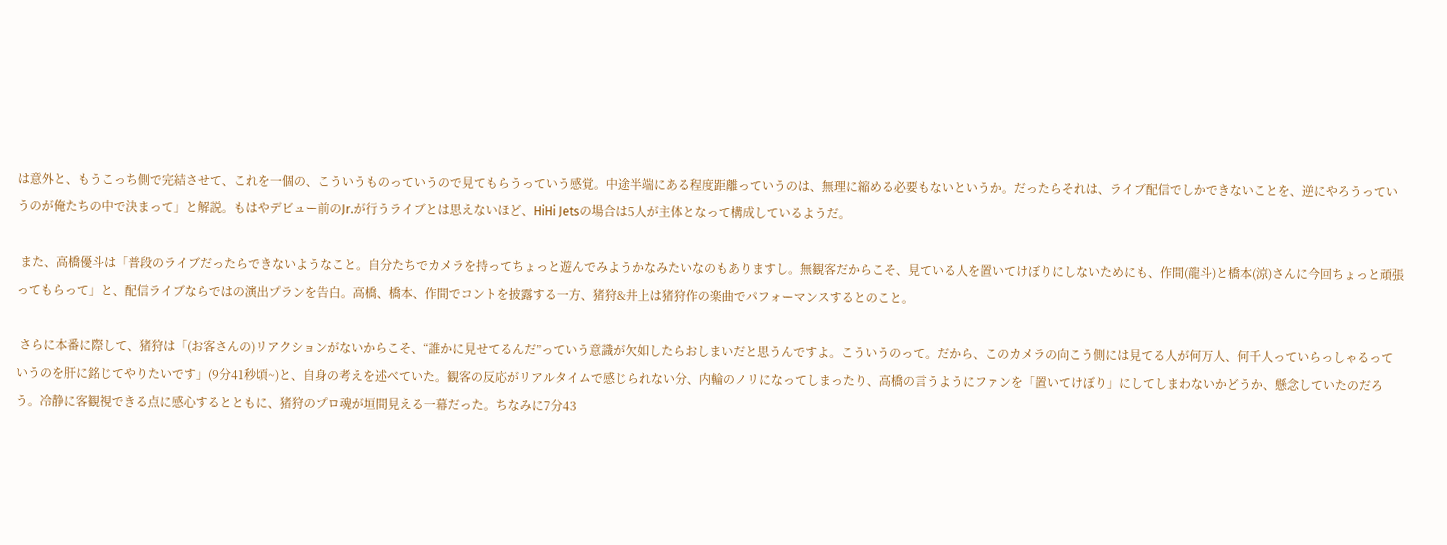は意外と、もうこっち側で完結させて、これを一個の、こういうものっていうので見てもらうっていう感覚。中途半端にある程度距離っていうのは、無理に縮める必要もないというか。だったらそれは、ライブ配信でしかできないことを、逆にやろうっていうのが俺たちの中で決まって」と解説。もはやデビュー前のJr.が行うライブとは思えないほど、HiHi Jetsの場合は5人が主体となって構成しているようだ。

 また、高橋優斗は「普段のライブだったらできないようなこと。自分たちでカメラを持ってちょっと遊んでみようかなみたいなのもありますし。無観客だからこそ、見ている人を置いてけぼりにしないためにも、作間(龍斗)と橋本(涼)さんに今回ちょっと頑張ってもらって」と、配信ライブならではの演出プランを告白。高橋、橋本、作間でコントを披露する一方、猪狩&井上は猪狩作の楽曲でパフォーマンスするとのこと。

 さらに本番に際して、猪狩は「(お客さんの)リアクションがないからこそ、“誰かに見せてるんだ”っていう意識が欠如したらおしまいだと思うんですよ。こういうのって。だから、このカメラの向こう側には見てる人が何万人、何千人っていらっしゃるっていうのを肝に銘じてやりたいです」(9分41秒頃~)と、自身の考えを述べていた。観客の反応がリアルタイムで感じられない分、内輪のノリになってしまったり、高橋の言うようにファンを「置いてけぼり」にしてしまわないかどうか、懸念していたのだろう。冷静に客観視できる点に感心するとともに、猪狩のプロ魂が垣間見える一幕だった。ちなみに7分43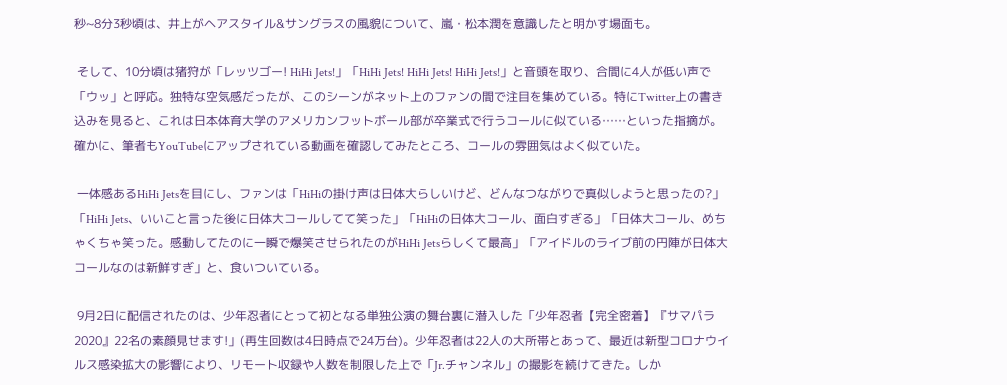秒~8分3秒頃は、井上がヘアスタイル&サングラスの風貌について、嵐・松本潤を意識したと明かす場面も。

 そして、10分頃は猪狩が「レッツゴー! HiHi Jets!」「HiHi Jets! HiHi Jets! HiHi Jets!」と音頭を取り、合間に4人が低い声で「ウッ」と呼応。独特な空気感だったが、このシーンがネット上のファンの間で注目を集めている。特にTwitter上の書き込みを見ると、これは日本体育大学のアメリカンフットボール部が卒業式で行うコールに似ている……といった指摘が。確かに、筆者もYouTubeにアップされている動画を確認してみたところ、コールの雰囲気はよく似ていた。

 一体感あるHiHi Jetsを目にし、ファンは「HiHiの掛け声は日体大らしいけど、どんなつながりで真似しようと思ったの?」「HiHi Jets、いいこと言った後に日体大コールしてて笑った」「HiHiの日体大コール、面白すぎる」「日体大コール、めちゃくちゃ笑った。感動してたのに一瞬で爆笑させられたのがHiHi Jetsらしくて最高」「アイドルのライブ前の円陣が日体大コールなのは新鮮すぎ」と、食いついている。

 9月2日に配信されたのは、少年忍者にとって初となる単独公演の舞台裏に潜入した「少年忍者【完全密着】『サマパラ2020』22名の素顔見せます!」(再生回数は4日時点で24万台)。少年忍者は22人の大所帯とあって、最近は新型コロナウイルス感染拡大の影響により、リモート収録や人数を制限した上で「Jr.チャンネル」の撮影を続けてきた。しか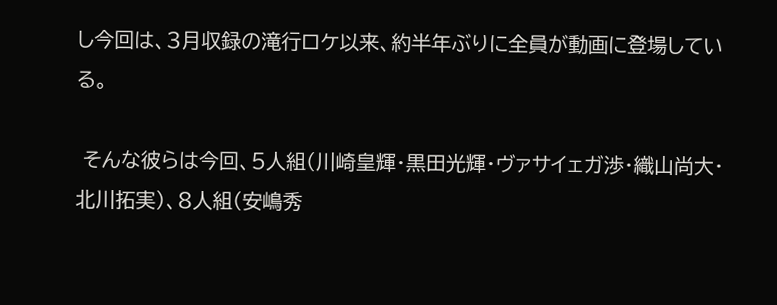し今回は、3月収録の滝行ロケ以来、約半年ぶりに全員が動画に登場している。

 そんな彼らは今回、5人組(川崎皇輝・黒田光輝・ヴァサイェガ渉・織山尚大・北川拓実)、8人組(安嶋秀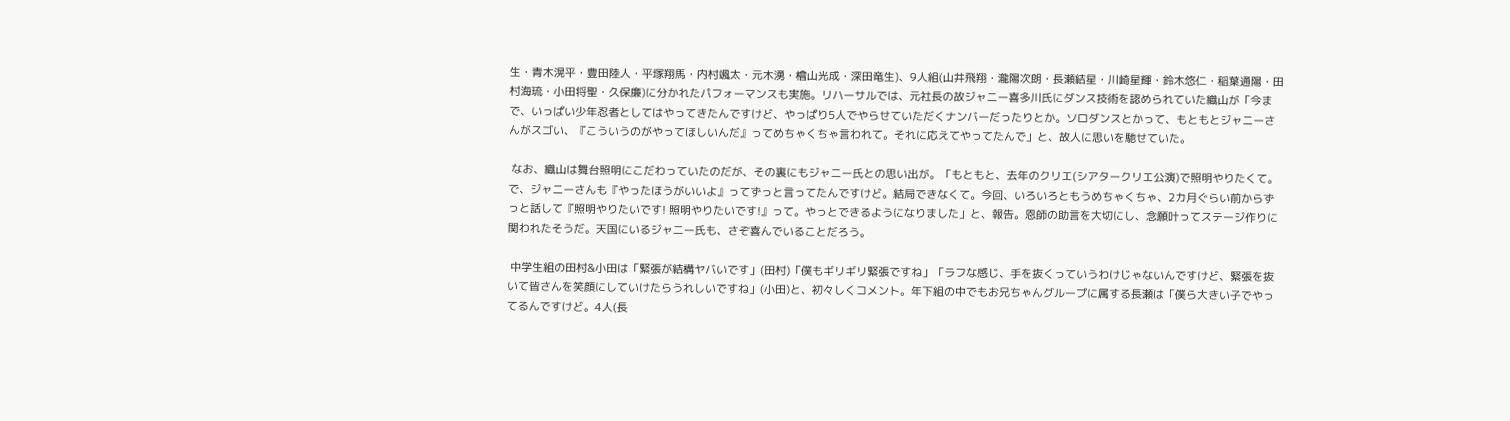生・青木滉平・豊田陸人・平塚翔馬・内村颯太・元木湧・檜山光成・深田竜生)、9人組(山井飛翔・瀧陽次朗・長瀬結星・川崎星輝・鈴木悠仁・稲葉通陽・田村海琉・小田将聖・久保廉)に分かれたパフォーマンスも実施。リハーサルでは、元社長の故ジャニー喜多川氏にダンス技術を認められていた織山が「今まで、いっぱい少年忍者としてはやってきたんですけど、やっぱり5人でやらせていただくナンバーだったりとか。ソロダンスとかって、もともとジャニーさんがスゴい、『こういうのがやってほしいんだ』ってめちゃくちゃ言われて。それに応えてやってたんで」と、故人に思いを馳せていた。

 なお、織山は舞台照明にこだわっていたのだが、その裏にもジャニー氏との思い出が。「もともと、去年のクリエ(シアタークリエ公演)で照明やりたくて。で、ジャニーさんも『やったほうがいいよ』ってずっと言ってたんですけど。結局できなくて。今回、いろいろともうめちゃくちゃ、2カ月ぐらい前からずっと話して『照明やりたいです! 照明やりたいです!』って。やっとできるようになりました」と、報告。恩師の助言を大切にし、念願叶ってステージ作りに関われたそうだ。天国にいるジャニー氏も、さぞ喜んでいることだろう。

 中学生組の田村&小田は「緊張が結構ヤバいです」(田村)「僕もギリギリ緊張ですね」「ラフな感じ、手を抜くっていうわけじゃないんですけど、緊張を抜いて皆さんを笑顔にしていけたらうれしいですね」(小田)と、初々しくコメント。年下組の中でもお兄ちゃんグループに属する長瀬は「僕ら大きい子でやってるんですけど。4人(長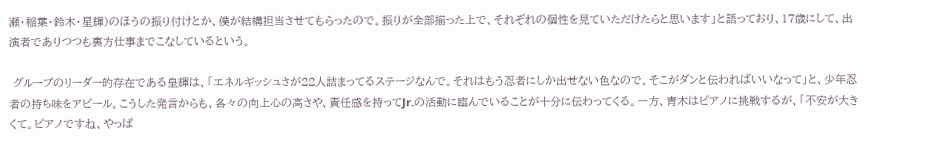瀬・稲葉・鈴木・星輝)のほうの振り付けとか、僕が結構担当させてもらったので。振りが全部揃った上で、それぞれの個性を見ていただけたらと思います」と語っており、17歳にして、出演者でありつつも裏方仕事までこなしているという。

 グループのリーダー的存在である皇輝は、「エネルギッシュさが22人詰まってるステージなんで。それはもう忍者にしか出せない色なので。そこがダンと伝わればいいなって」と、少年忍者の持ち味をアピール。こうした発言からも、各々の向上心の高さや、責任感を持ってJr.の活動に臨んでいることが十分に伝わってくる。一方、青木はピアノに挑戦するが、「不安が大きくて。ピアノですね、やっぱ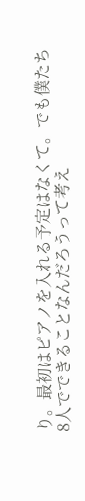り。最初はピアノを入れる予定はなくて。でも僕たち8人でできることなんだろうって考え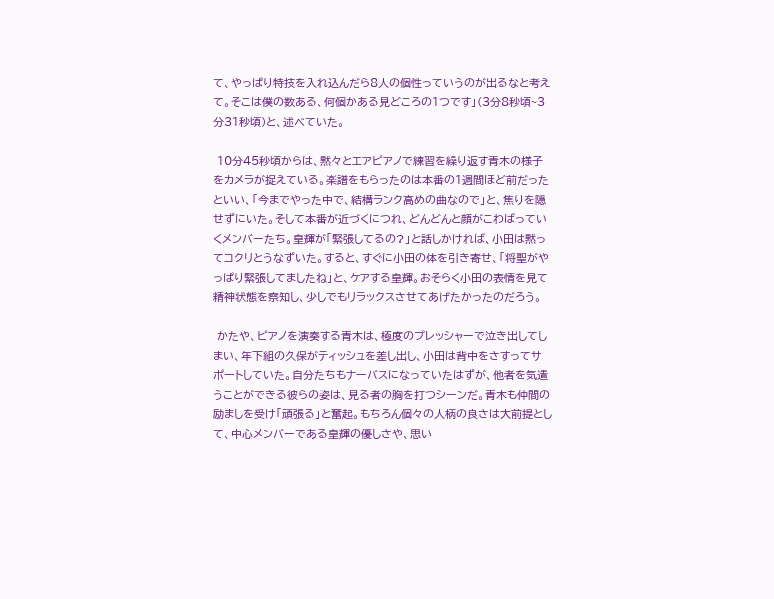て、やっぱり特技を入れ込んだら8人の個性っていうのが出るなと考えて。そこは僕の数ある、何個かある見どころの1つです」(3分8秒頃~3分31秒頃)と、述べていた。

 10分45秒頃からは、黙々とエアピアノで練習を繰り返す青木の様子をカメラが捉えている。楽譜をもらったのは本番の1週間ほど前だったといい、「今までやった中で、結構ランク高めの曲なので」と、焦りを隠せずにいた。そして本番が近づくにつれ、どんどんと顔がこわばっていくメンバーたち。皇輝が「緊張してるの?」と話しかければ、小田は黙ってコクリとうなずいた。すると、すぐに小田の体を引き寄せ、「将聖がやっぱり緊張してましたね」と、ケアする皇輝。おそらく小田の表情を見て精神状態を察知し、少しでもリラックスさせてあげたかったのだろう。

 かたや、ピアノを演奏する青木は、極度のプレッシャーで泣き出してしまい、年下組の久保がティッシュを差し出し、小田は背中をさすってサポートしていた。自分たちもナーバスになっていたはずが、他者を気遣うことができる彼らの姿は、見る者の胸を打つシーンだ。青木も仲間の励ましを受け「頑張る」と奮起。もちろん個々の人柄の良さは大前提として、中心メンバーである皇輝の優しさや、思い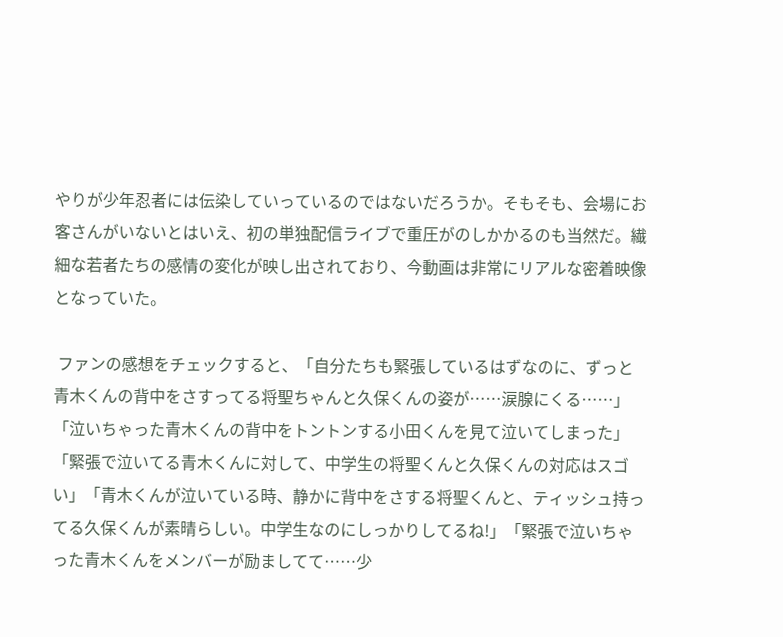やりが少年忍者には伝染していっているのではないだろうか。そもそも、会場にお客さんがいないとはいえ、初の単独配信ライブで重圧がのしかかるのも当然だ。繊細な若者たちの感情の変化が映し出されており、今動画は非常にリアルな密着映像となっていた。

 ファンの感想をチェックすると、「自分たちも緊張しているはずなのに、ずっと青木くんの背中をさすってる将聖ちゃんと久保くんの姿が……涙腺にくる……」「泣いちゃった青木くんの背中をトントンする小田くんを見て泣いてしまった」「緊張で泣いてる青木くんに対して、中学生の将聖くんと久保くんの対応はスゴい」「青木くんが泣いている時、静かに背中をさする将聖くんと、ティッシュ持ってる久保くんが素晴らしい。中学生なのにしっかりしてるね!」「緊張で泣いちゃった青木くんをメンバーが励ましてて……少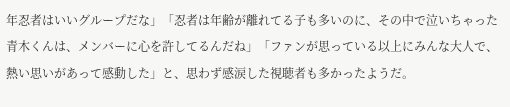年忍者はいいグループだな」「忍者は年齢が離れてる子も多いのに、その中で泣いちゃった青木くんは、メンバーに心を許してるんだね」「ファンが思っている以上にみんな大人で、熱い思いがあって感動した」と、思わず感涙した視聴者も多かったようだ。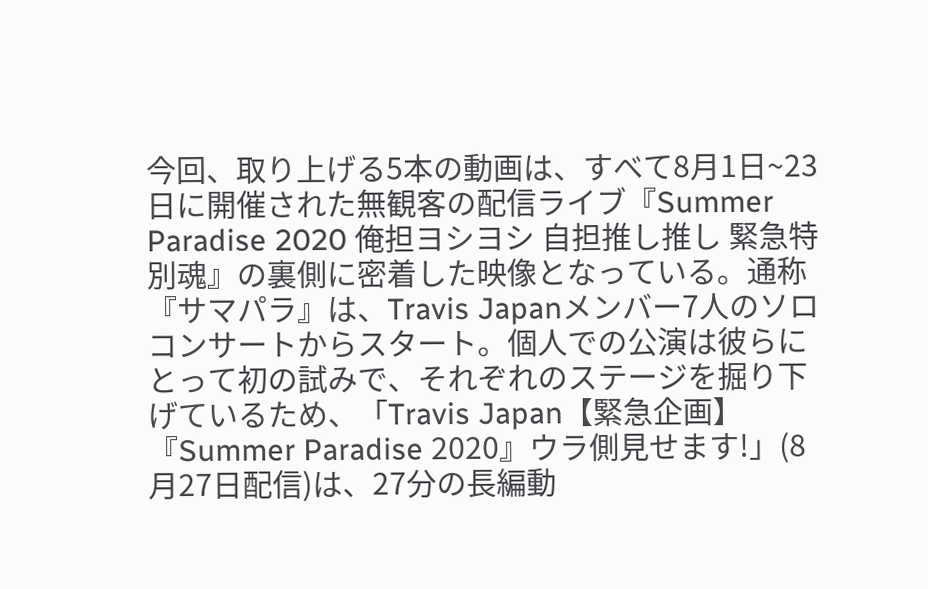今回、取り上げる5本の動画は、すべて8月1日~23日に開催された無観客の配信ライブ『Summer Paradise 2020 俺担ヨシヨシ 自担推し推し 緊急特別魂』の裏側に密着した映像となっている。通称『サマパラ』は、Travis Japanメンバー7人のソロコンサートからスタート。個人での公演は彼らにとって初の試みで、それぞれのステージを掘り下げているため、「Travis Japan【緊急企画】『Summer Paradise 2020』ウラ側見せます!」(8月27日配信)は、27分の長編動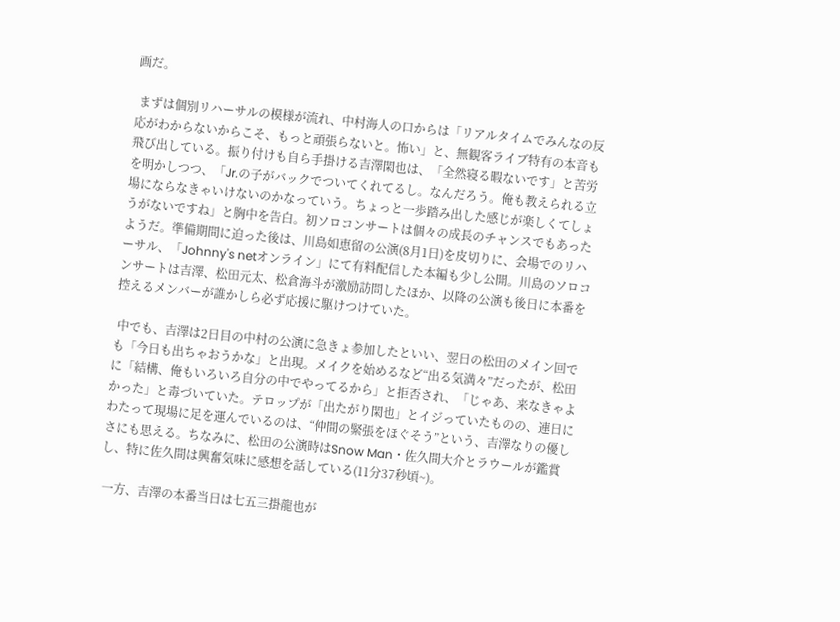画だ。

 まずは個別リハーサルの模様が流れ、中村海人の口からは「リアルタイムでみんなの反応がわからないからこそ、もっと頑張らないと。怖い」と、無観客ライブ特有の本音も飛び出している。振り付けも自ら手掛ける吉澤閑也は、「全然寝る暇ないです」と苦労を明かしつつ、「Jr.の子がバックでついてくれてるし。なんだろう。俺も教えられる立場にならなきゃいけないのかなっていう。ちょっと一歩踏み出した感じが楽しくてしょうがないですね」と胸中を告白。初ソロコンサートは個々の成長のチャンスでもあったようだ。準備期間に迫った後は、川島如恵留の公演(8月1日)を皮切りに、会場でのリハーサル、「Johnny's netオンライン」にて有料配信した本編も少し公開。川島のソロコンサートは吉澤、松田元太、松倉海斗が激励訪問したほか、以降の公演も後日に本番を控えるメンバーが誰かしら必ず応援に駆けつけていた。

 中でも、吉澤は2日目の中村の公演に急きょ参加したといい、翌日の松田のメイン回でも「今日も出ちゃおうかな」と出現。メイクを始めるなど“出る気満々”だったが、松田に「結構、俺もいろいろ自分の中でやってるから」と拒否され、「じゃあ、来なきゃよかった」と毒づいていた。テロップが「出たがり閑也」とイジっていたものの、連日にわたって現場に足を運んでいるのは、“仲間の緊張をほぐそう”という、吉澤なりの優しさにも思える。ちなみに、松田の公演時はSnow Man・佐久間大介とラウールが鑑賞し、特に佐久間は興奮気味に感想を話している(11分37秒頃~)。

 一方、吉澤の本番当日は七五三掛龍也が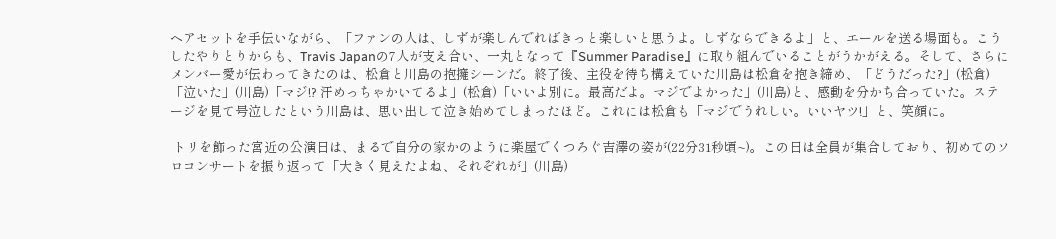ヘアセットを手伝いながら、「ファンの人は、しずが楽しんでればきっと楽しいと思うよ。しずならできるよ」と、エールを送る場面も。こうしたやりとりからも、Travis Japanの7人が支え合い、一丸となって『Summer Paradise』に取り組んでいることがうかがえる。そして、さらにメンバー愛が伝わってきたのは、松倉と川島の抱擁シーンだ。終了後、主役を待ち構えていた川島は松倉を抱き締め、「どうだった?」(松倉)「泣いた」(川島)「マジ!? 汗めっちゃかいてるよ」(松倉)「いいよ別に。最高だよ。マジでよかった」(川島)と、感動を分かち合っていた。ステージを見て号泣したという川島は、思い出して泣き始めてしまったほど。これには松倉も「マジでうれしい。いいヤツ!」と、笑顔に。

 トリを飾った宮近の公演日は、まるで自分の家かのように楽屋でくつろぐ吉澤の姿が(22分31秒頃~)。この日は全員が集合しており、初めてのソロコンサートを振り返って「大きく見えたよね、それぞれが」(川島)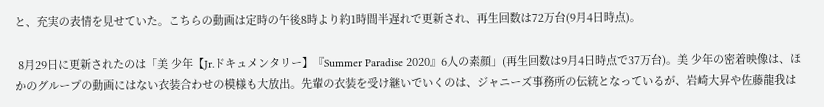と、充実の表情を見せていた。こちらの動画は定時の午後8時より約1時間半遅れで更新され、再生回数は72万台(9月4日時点)。

 8月29日に更新されたのは「美 少年【Jr.ドキュメンタリー】『Summer Paradise 2020』6人の素顔」(再生回数は9月4日時点で37万台)。美 少年の密着映像は、ほかのグループの動画にはない衣装合わせの模様も大放出。先輩の衣装を受け継いでいくのは、ジャニーズ事務所の伝統となっているが、岩崎大昇や佐藤龍我は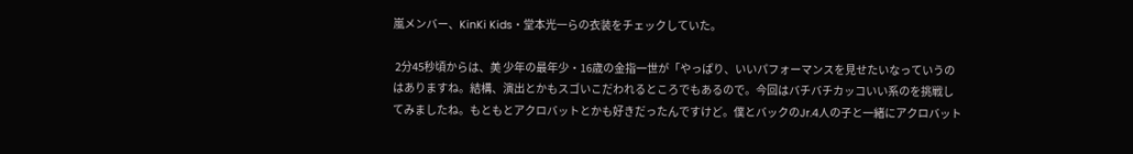嵐メンバー、KinKi Kids・堂本光一らの衣装をチェックしていた。

 2分45秒頃からは、美 少年の最年少・16歳の金指一世が「やっぱり、いいパフォーマンスを見せたいなっていうのはありますね。結構、演出とかもスゴいこだわれるところでもあるので。今回はバチバチカッコいい系のを挑戦してみましたね。もともとアクロバットとかも好きだったんですけど。僕とバックのJr.4人の子と一緒にアクロバット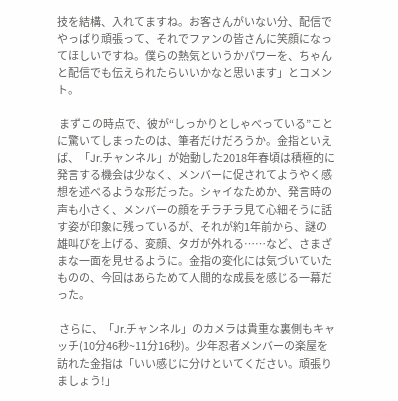技を結構、入れてますね。お客さんがいない分、配信でやっぱり頑張って、それでファンの皆さんに笑顔になってほしいですね。僕らの熱気というかパワーを、ちゃんと配信でも伝えられたらいいかなと思います」とコメント。

 まずこの時点で、彼が“しっかりとしゃべっている”ことに驚いてしまったのは、筆者だけだろうか。金指といえば、「Jr.チャンネル」が始動した2018年春頃は積極的に発言する機会は少なく、メンバーに促されてようやく感想を述べるような形だった。シャイなためか、発言時の声も小さく、メンバーの顔をチラチラ見て心細そうに話す姿が印象に残っているが、それが約1年前から、謎の雄叫びを上げる、変顔、タガが外れる……など、さまざまな一面を見せるように。金指の変化には気づいていたものの、今回はあらためて人間的な成長を感じる一幕だった。

 さらに、「Jr.チャンネル」のカメラは貴重な裏側もキャッチ(10分46秒~11分16秒)。少年忍者メンバーの楽屋を訪れた金指は「いい感じに分けといてください。頑張りましょう!」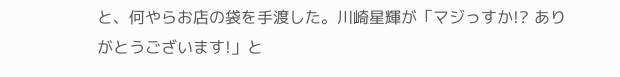と、何やらお店の袋を手渡した。川崎星輝が「マジっすか!? ありがとうございます!」と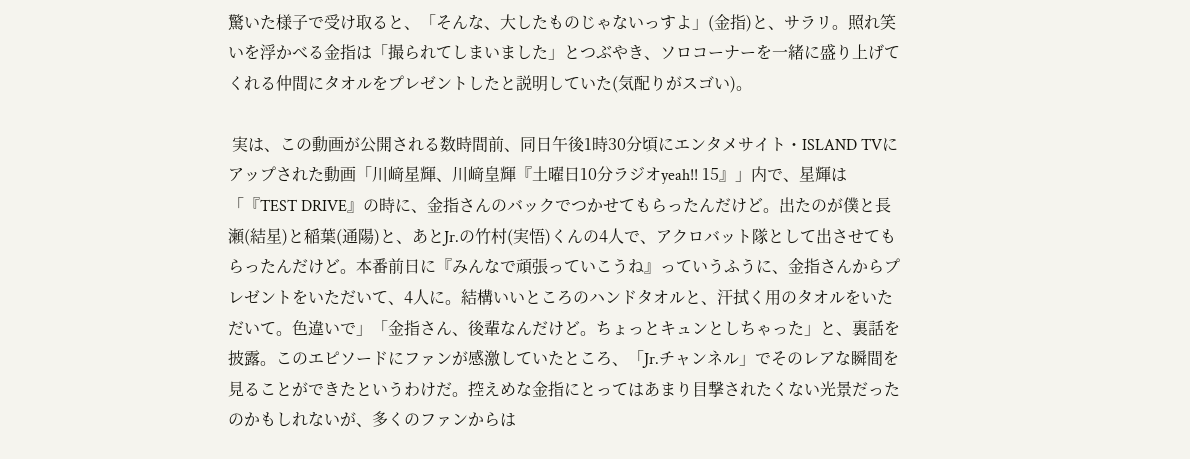驚いた様子で受け取ると、「そんな、大したものじゃないっすよ」(金指)と、サラリ。照れ笑いを浮かべる金指は「撮られてしまいました」とつぶやき、ソロコーナーを一緒に盛り上げてくれる仲間にタオルをプレゼントしたと説明していた(気配りがスゴい)。

 実は、この動画が公開される数時間前、同日午後1時30分頃にエンタメサイト・ISLAND TVにアップされた動画「川﨑星輝、川﨑皇輝『土曜日10分ラジオyeah!! 15』」内で、星輝は「『TEST DRIVE』の時に、金指さんのバックでつかせてもらったんだけど。出たのが僕と長瀬(結星)と稲葉(通陽)と、あとJr.の竹村(実悟)くんの4人で、アクロバット隊として出させてもらったんだけど。本番前日に『みんなで頑張っていこうね』っていうふうに、金指さんからプレゼントをいただいて、4人に。結構いいところのハンドタオルと、汗拭く用のタオルをいただいて。色違いで」「金指さん、後輩なんだけど。ちょっとキュンとしちゃった」と、裏話を披露。このエピソードにファンが感激していたところ、「Jr.チャンネル」でそのレアな瞬間を見ることができたというわけだ。控えめな金指にとってはあまり目撃されたくない光景だったのかもしれないが、多くのファンからは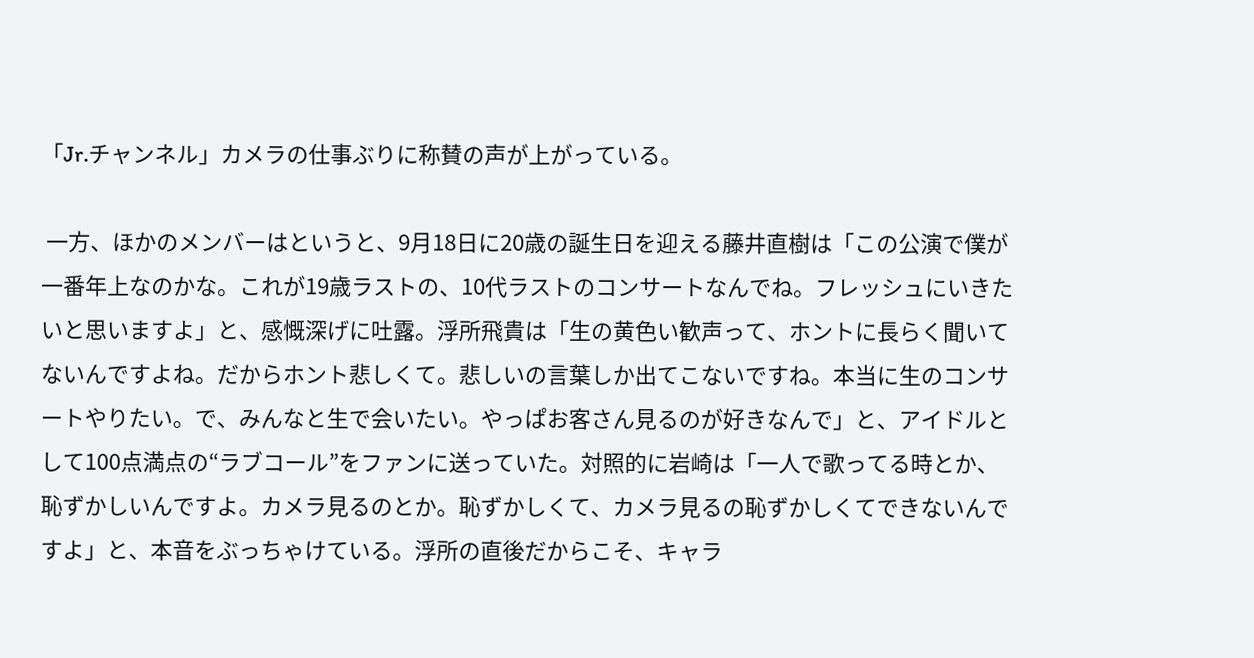「Jr.チャンネル」カメラの仕事ぶりに称賛の声が上がっている。

 一方、ほかのメンバーはというと、9月18日に20歳の誕生日を迎える藤井直樹は「この公演で僕が一番年上なのかな。これが19歳ラストの、10代ラストのコンサートなんでね。フレッシュにいきたいと思いますよ」と、感慨深げに吐露。浮所飛貴は「生の黄色い歓声って、ホントに長らく聞いてないんですよね。だからホント悲しくて。悲しいの言葉しか出てこないですね。本当に生のコンサートやりたい。で、みんなと生で会いたい。やっぱお客さん見るのが好きなんで」と、アイドルとして100点満点の“ラブコール”をファンに送っていた。対照的に岩崎は「一人で歌ってる時とか、恥ずかしいんですよ。カメラ見るのとか。恥ずかしくて、カメラ見るの恥ずかしくてできないんですよ」と、本音をぶっちゃけている。浮所の直後だからこそ、キャラ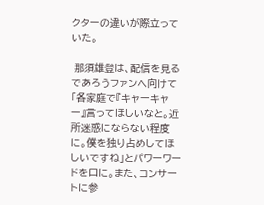クターの違いが際立っていた。

 那須雄登は、配信を見るであろうファンへ向けて「各家庭で『キャーキャー』言ってほしいなと。近所迷惑にならない程度に。僕を独り占めしてほしいですね」とパワーワードを口に。また、コンサートに参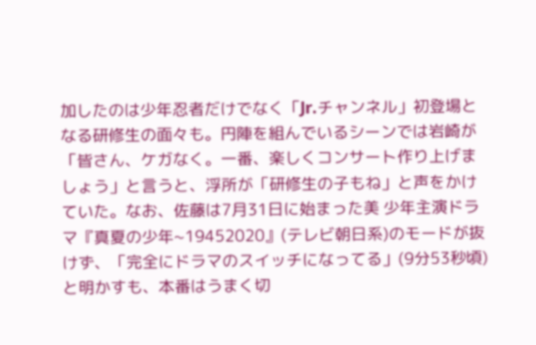加したのは少年忍者だけでなく「Jr.チャンネル」初登場となる研修生の面々も。円陣を組んでいるシーンでは岩崎が「皆さん、ケガなく。一番、楽しくコンサート作り上げましょう」と言うと、浮所が「研修生の子もね」と声をかけていた。なお、佐藤は7月31日に始まった美 少年主演ドラマ『真夏の少年~19452020』(テレビ朝日系)のモードが抜けず、「完全にドラマのスイッチになってる」(9分53秒頃)と明かすも、本番はうまく切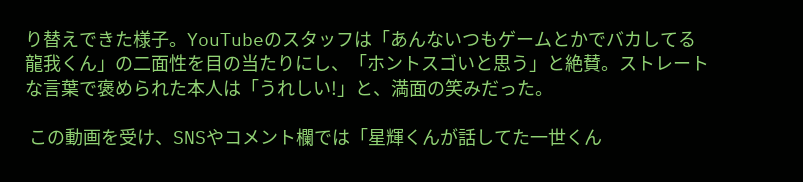り替えできた様子。YouTubeのスタッフは「あんないつもゲームとかでバカしてる龍我くん」の二面性を目の当たりにし、「ホントスゴいと思う」と絶賛。ストレートな言葉で褒められた本人は「うれしい!」と、満面の笑みだった。

 この動画を受け、SNSやコメント欄では「星輝くんが話してた一世くん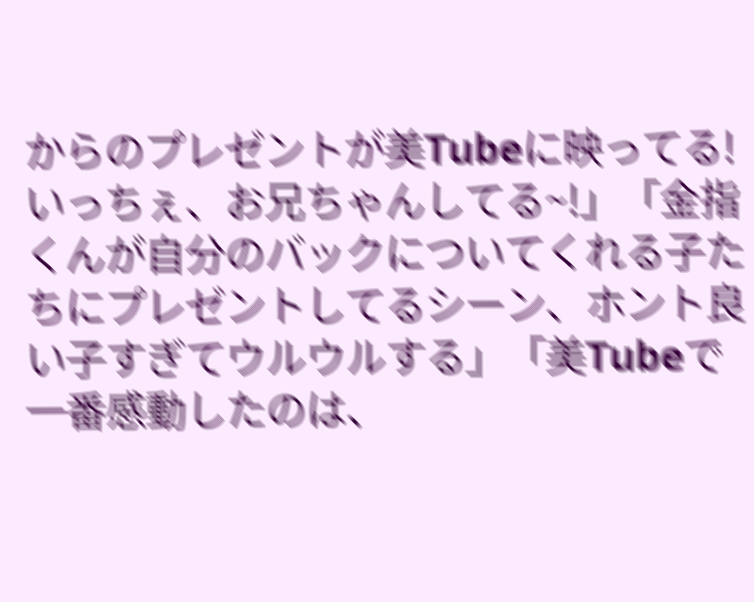からのプレゼントが美Tubeに映ってる! いっちぇ、お兄ちゃんしてる~!」「金指くんが自分のバックについてくれる子たちにプレゼントしてるシーン、ホント良い子すぎてウルウルする」「美Tubeで一番感動したのは、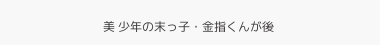美 少年の末っ子・金指くんが後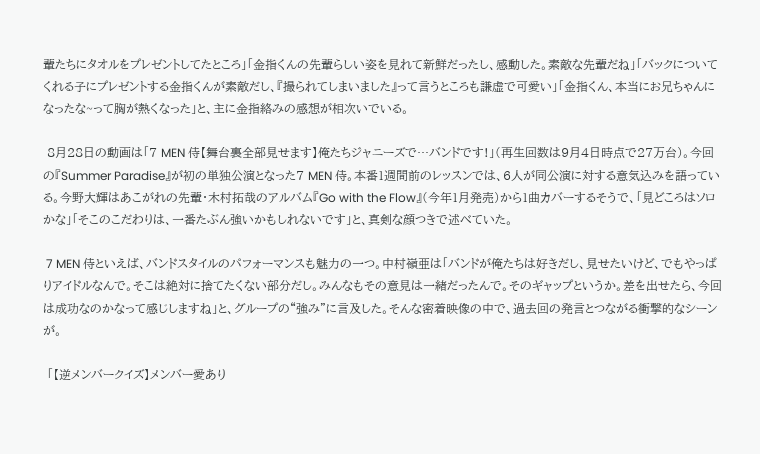輩たちにタオルをプレゼントしてたところ」「金指くんの先輩らしい姿を見れて新鮮だったし、感動した。素敵な先輩だね」「バックについてくれる子にプレゼントする金指くんが素敵だし、『撮られてしまいました』って言うところも謙虚で可愛い」「金指くん、本当にお兄ちゃんになったな~って胸が熱くなった」と、主に金指絡みの感想が相次いでいる。

 8月28日の動画は「7 MEN 侍【舞台裏全部見せます】俺たちジャニーズで…バンドです!」(再生回数は9月4日時点で27万台)。今回の『Summer Paradise』が初の単独公演となった7 MEN 侍。本番1週間前のレッスンでは、6人が同公演に対する意気込みを語っている。今野大輝はあこがれの先輩・木村拓哉のアルバム『Go with the Flow』(今年1月発売)から1曲カバーするそうで、「見どころはソロかな」「そこのこだわりは、一番たぶん強いかもしれないです」と、真剣な顔つきで述べていた。

 7 MEN 侍といえば、バンドスタイルのパフォーマンスも魅力の一つ。中村嶺亜は「バンドが俺たちは好きだし、見せたいけど、でもやっぱりアイドルなんで。そこは絶対に捨てたくない部分だし。みんなもその意見は一緒だったんで。そのギャップというか。差を出せたら、今回は成功なのかなって感じしますね」と、グループの“強み”に言及した。そんな密着映像の中で、過去回の発言とつながる衝撃的なシーンが。

 「【逆メンバークイズ】メンバー愛あり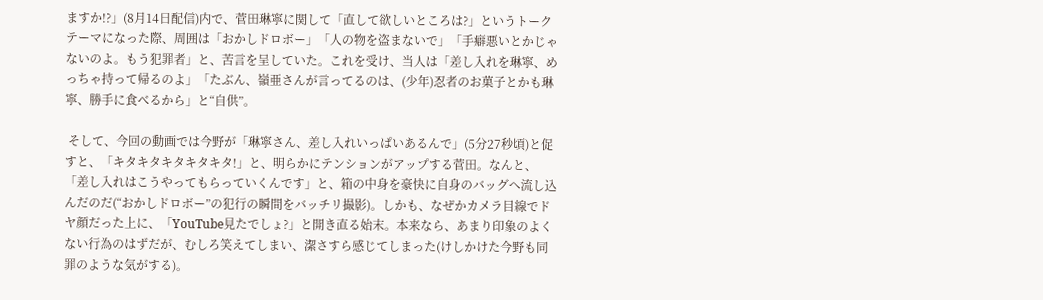ますか!?」(8月14日配信)内で、菅田琳寧に関して「直して欲しいところは?」というトークテーマになった際、周囲は「おかしドロボー」「人の物を盗まないで」「手癖悪いとかじゃないのよ。もう犯罪者」と、苦言を呈していた。これを受け、当人は「差し入れを琳寧、めっちゃ持って帰るのよ」「たぶん、嶺亜さんが言ってるのは、(少年)忍者のお菓子とかも琳寧、勝手に食べるから」と“自供”。

 そして、今回の動画では今野が「琳寧さん、差し入れいっぱいあるんで」(5分27秒頃)と促すと、「キタキタキタキタキタ!」と、明らかにテンションがアップする菅田。なんと、「差し入れはこうやってもらっていくんです」と、箱の中身を豪快に自身のバッグへ流し込んだのだ(“おかしドロボー”の犯行の瞬間をバッチリ撮影)。しかも、なぜかカメラ目線でドヤ顔だった上に、「YouTube見たでしょ?」と開き直る始末。本来なら、あまり印象のよくない行為のはずだが、むしろ笑えてしまい、潔さすら感じてしまった(けしかけた今野も同罪のような気がする)。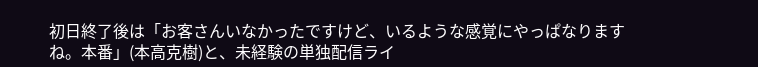初日終了後は「お客さんいなかったですけど、いるような感覚にやっぱなりますね。本番」(本高克樹)と、未経験の単独配信ライ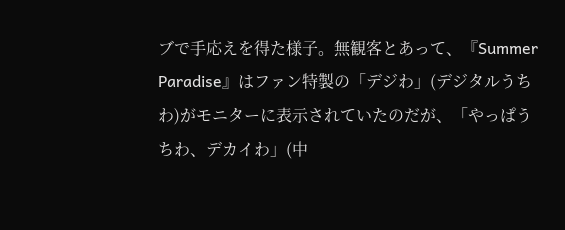ブで手応えを得た様子。無観客とあって、『Summer Paradise』はファン特製の「デジわ」(デジタルうちわ)がモニターに表示されていたのだが、「やっぱうちわ、デカイわ」(中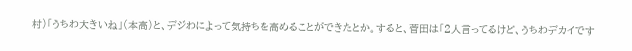村)「うちわ大きいね」(本高)と、デジわによって気持ちを高めることができたとか。すると、菅田は「2人言ってるけど、うちわデカイです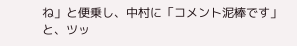ね」と便乗し、中村に「コメント泥棒です」と、ツッ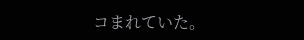コまれていた。